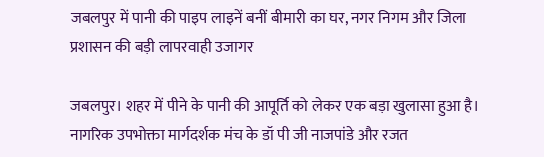जबलपुर में पानी की पाइप लाइनें बनीं बीमारी का घर, नगर निगम और जिला प्रशासन की बड़ी लापरवाही उजागर

जबलपुर। शहर में पीने के पानी की आपूर्ति को लेकर एक बड़ा खुलासा हुआ है। नागरिक उपभोक्ता मार्गदर्शक मंच के डॉ पी जी नाजपांडे और रजत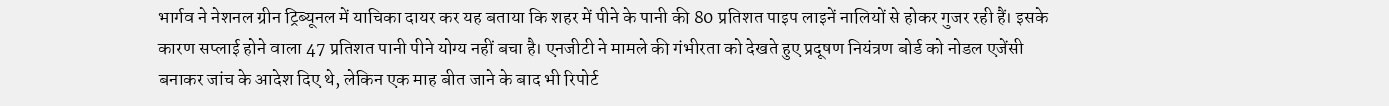भार्गव ने नेशनल ग्रीन ट्रिब्यूनल में याचिका दायर कर यह बताया कि शहर में पीने के पानी की 80 प्रतिशत पाइप लाइनें नालियों से होकर गुजर रही हैं। इसके कारण सप्लाई होने वाला 47 प्रतिशत पानी पीने योग्य नहीं बचा है। एनजीटी ने मामले की गंभीरता को देखते हुए प्रदूषण नियंत्रण बोर्ड को नोडल एजेंसी बनाकर जांच के आदेश दिए थे, लेकिन एक माह बीत जाने के बाद भी रिपोर्ट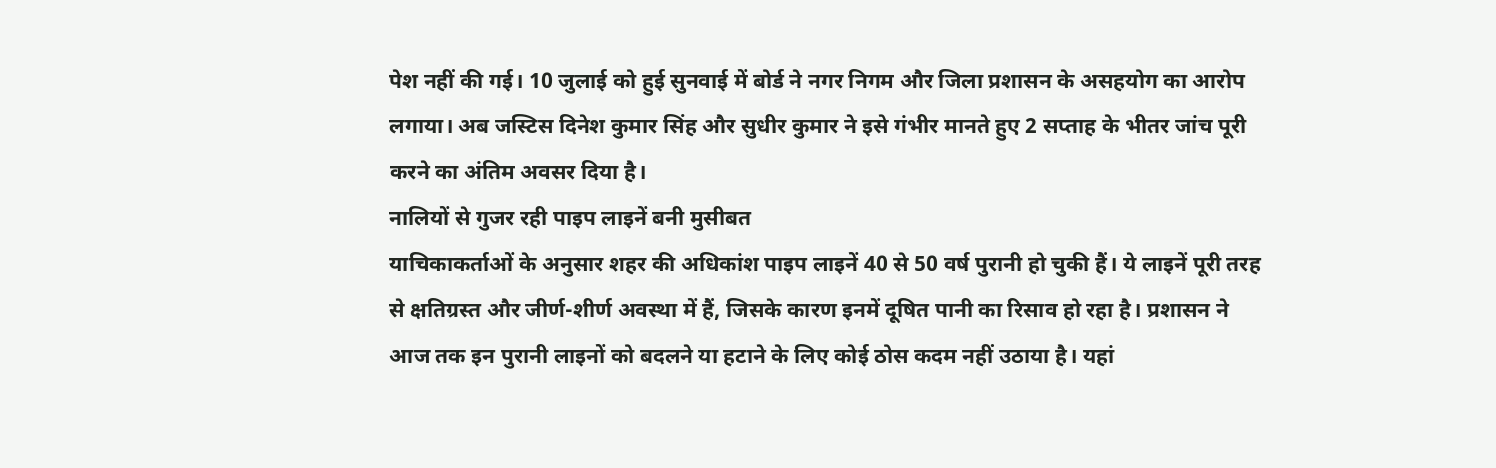पेश नहीं की गई। 10 जुलाई को हुई सुनवाई में बोर्ड ने नगर निगम और जिला प्रशासन के असहयोग का आरोप लगाया। अब जस्टिस दिनेश कुमार सिंह और सुधीर कुमार ने इसे गंभीर मानते हुए 2 सप्ताह के भीतर जांच पूरी करने का अंतिम अवसर दिया है।
नालियों से गुजर रही पाइप लाइनें बनी मुसीबत
याचिकाकर्ताओं के अनुसार शहर की अधिकांश पाइप लाइनें 40 से 50 वर्ष पुरानी हो चुकी हैं। ये लाइनें पूरी तरह से क्षतिग्रस्त और जीर्ण-शीर्ण अवस्था में हैं, जिसके कारण इनमें दूषित पानी का रिसाव हो रहा है। प्रशासन ने आज तक इन पुरानी लाइनों को बदलने या हटाने के लिए कोई ठोस कदम नहीं उठाया है। यहां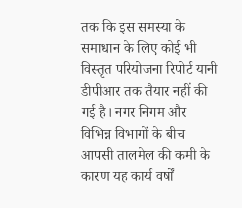तक कि इस समस्या के समाधान के लिए कोई भी विस्तृत परियोजना रिपोर्ट यानी डीपीआर तक तैयार नहीं की गई है। नगर निगम और विभिन्न विभागों के बीच आपसी तालमेल की कमी के कारण यह कार्य वर्षों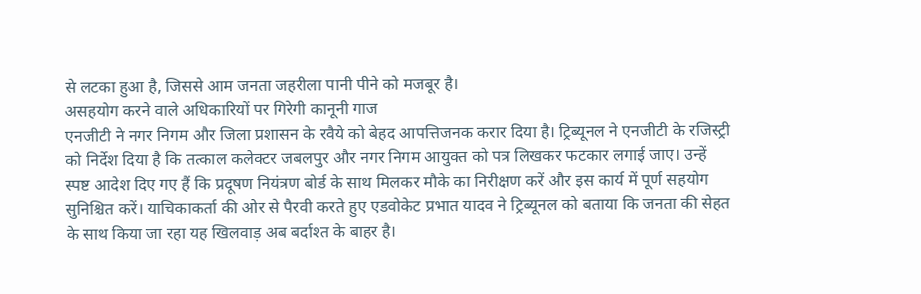से लटका हुआ है, जिससे आम जनता जहरीला पानी पीने को मजबूर है।
असहयोग करने वाले अधिकारियों पर गिरेगी कानूनी गाज
एनजीटी ने नगर निगम और जिला प्रशासन के रवैये को बेहद आपत्तिजनक करार दिया है। ट्रिब्यूनल ने एनजीटी के रजिस्ट्री को निर्देश दिया है कि तत्काल कलेक्टर जबलपुर और नगर निगम आयुक्त को पत्र लिखकर फटकार लगाई जाए। उन्हें स्पष्ट आदेश दिए गए हैं कि प्रदूषण नियंत्रण बोर्ड के साथ मिलकर मौके का निरीक्षण करें और इस कार्य में पूर्ण सहयोग सुनिश्चित करें। याचिकाकर्ता की ओर से पैरवी करते हुए एडवोकेट प्रभात यादव ने ट्रिब्यूनल को बताया कि जनता की सेहत के साथ किया जा रहा यह खिलवाड़ अब बर्दाश्त के बाहर है।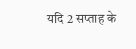यदि 2 सप्ताह के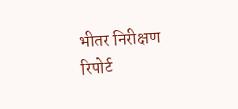भीतर निरीक्षण रिपोर्ट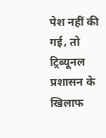पेश नहीं की गई, तो ट्रिब्यूनल प्रशासन के खिलाफ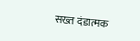सख्त दंडात्मक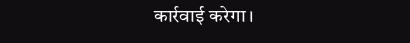कार्रवाई करेगा।